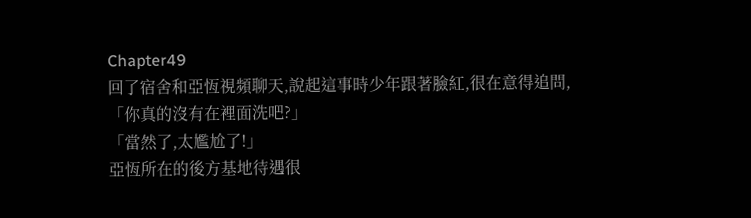Chapter49
回了宿舍和亞恆視頻聊天,說起這事時少年跟著臉紅,很在意得追問,「你真的沒有在裡面洗吧?」
「當然了,太尷尬了!」
亞恆所在的後方基地待遇很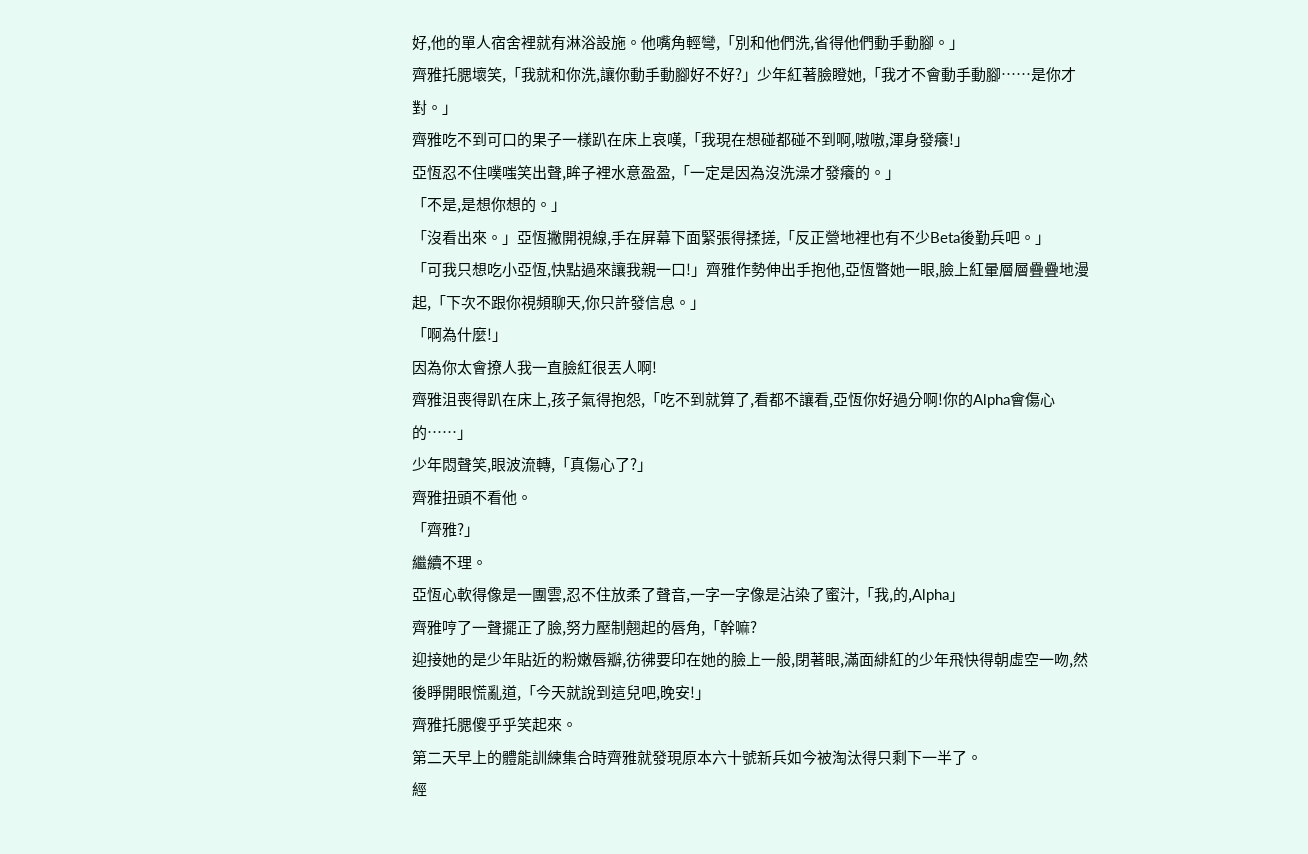好,他的單人宿舍裡就有淋浴設施。他嘴角輕彎,「別和他們洗,省得他們動手動腳。」
齊雅托腮壞笑,「我就和你洗,讓你動手動腳好不好?」少年紅著臉瞪她,「我才不會動手動腳……是你才對。」
齊雅吃不到可口的果子一樣趴在床上哀嘆,「我現在想碰都碰不到啊,嗷嗷,渾身發癢!」
亞恆忍不住噗嗤笑出聲,眸子裡水意盈盈,「一定是因為沒洗澡才發癢的。」
「不是,是想你想的。」
「沒看出來。」亞恆撇開視線,手在屏幕下面緊張得揉搓,「反正營地裡也有不少Beta後勤兵吧。」
「可我只想吃小亞恆,快點過來讓我親一口!」齊雅作勢伸出手抱他,亞恆瞥她一眼,臉上紅暈層層疊疊地漫起,「下次不跟你視頻聊天,你只許發信息。」
「啊為什麼!」
因為你太會撩人我一直臉紅很丟人啊!
齊雅沮喪得趴在床上,孩子氣得抱怨,「吃不到就算了,看都不讓看,亞恆你好過分啊!你的Alpha會傷心的……」
少年悶聲笑,眼波流轉,「真傷心了?」
齊雅扭頭不看他。
「齊雅?」
繼續不理。
亞恆心軟得像是一團雲,忍不住放柔了聲音,一字一字像是沾染了蜜汁,「我,的,Alpha」
齊雅哼了一聲擺正了臉,努力壓制翹起的唇角,「幹嘛?
迎接她的是少年貼近的粉嫩唇瓣,彷彿要印在她的臉上一般,閉著眼,滿面緋紅的少年飛快得朝虛空一吻,然後睜開眼慌亂道,「今天就說到這兒吧,晚安!」
齊雅托腮傻乎乎笑起來。
第二天早上的體能訓練集合時齊雅就發現原本六十號新兵如今被淘汰得只剩下一半了。
經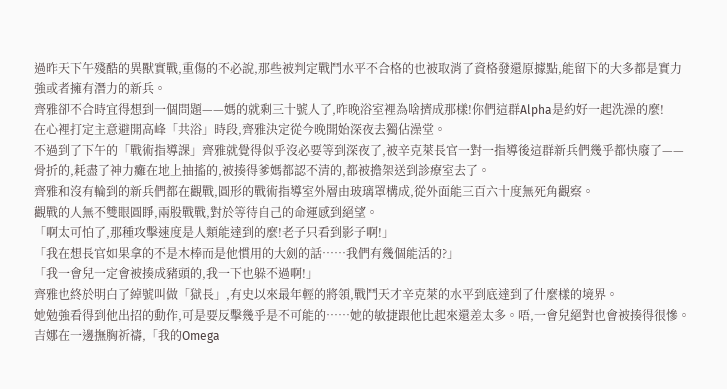過昨天下午殘酷的異獸實戰,重傷的不必說,那些被判定戰鬥水平不合格的也被取消了資格發還原據點,能留下的大多都是實力強或者擁有潛力的新兵。
齊雅卻不合時宜得想到一個問題——媽的就剩三十號人了,昨晚浴室裡為啥擠成那樣!你們這群Alpha是約好一起洗澡的麼!
在心裡打定主意避開高峰「共浴」時段,齊雅決定從今晚開始深夜去獨佔澡堂。
不過到了下午的「戰術指導課」齊雅就覺得似乎沒必要等到深夜了,被辛克萊長官一對一指導後這群新兵們幾乎都快廢了——骨折的,耗盡了神力癱在地上抽搐的,被揍得爹媽都認不清的,都被擔架送到診療室去了。
齊雅和沒有輪到的新兵們都在觀戰,圓形的戰術指導室外層由玻璃罩構成,從外面能三百六十度無死角觀察。
觀戰的人無不雙眼圓睜,兩股戰戰,對於等待自己的命運感到絕望。
「啊太可怕了,那種攻擊速度是人類能達到的麼!老子只看到影子啊!」
「我在想長官如果拿的不是木棒而是他慣用的大劍的話……我們有幾個能活的?」
「我一會兒一定會被揍成豬頭的,我一下也躲不過啊!」
齊雅也終於明白了綽號叫做「獄長」,有史以來最年輕的將領,戰鬥天才辛克萊的水平到底達到了什麼樣的境界。
她勉強看得到他出招的動作,可是要反擊幾乎是不可能的……她的敏捷跟他比起來還差太多。唔,一會兒絕對也會被揍得很慘。
吉娜在一邊撫胸祈禱,「我的Omega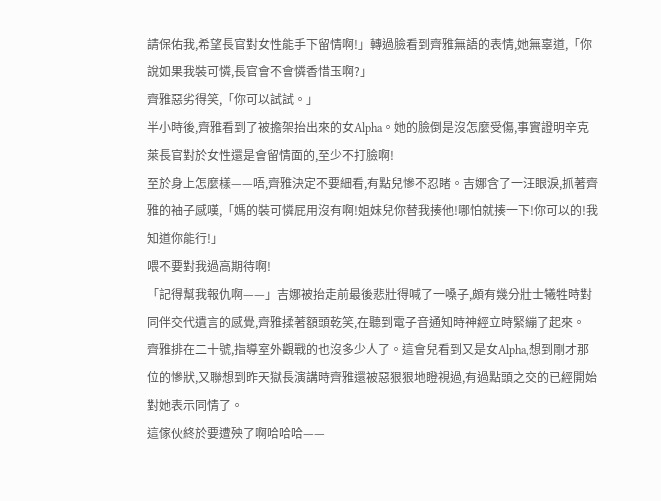請保佑我,希望長官對女性能手下留情啊!」轉過臉看到齊雅無語的表情,她無辜道,「你說如果我裝可憐,長官會不會憐香惜玉啊?」
齊雅惡劣得笑,「你可以試試。」
半小時後,齊雅看到了被擔架抬出來的女Alpha。她的臉倒是沒怎麼受傷,事實證明辛克萊長官對於女性還是會留情面的,至少不打臉啊!
至於身上怎麼樣——唔,齊雅決定不要細看,有點兒慘不忍睹。吉娜含了一汪眼淚,抓著齊雅的袖子感嘆,「媽的裝可憐屁用沒有啊!姐妹兒你替我揍他!哪怕就揍一下!你可以的!我知道你能行!」
喂不要對我過高期待啊!
「記得幫我報仇啊——」吉娜被抬走前最後悲壯得喊了一嗓子,頗有幾分壯士犧牲時對同伴交代遺言的感覺,齊雅揉著額頭乾笑,在聽到電子音通知時神經立時緊繃了起來。
齊雅排在二十號,指導室外觀戰的也沒多少人了。這會兒看到又是女Alpha,想到剛才那位的慘狀,又聯想到昨天獄長演講時齊雅還被惡狠狠地瞪視過,有過點頭之交的已經開始對她表示同情了。
這傢伙終於要遭殃了啊哈哈哈——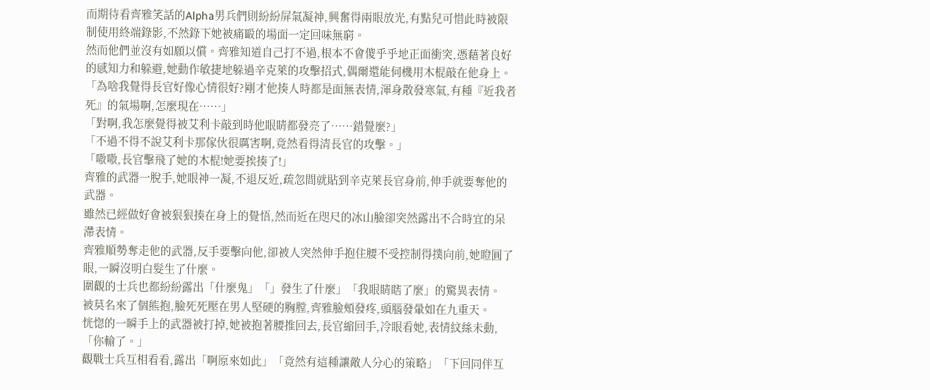而期待看齊雅笑話的Alpha男兵們則紛紛屏氣凝神,興奮得兩眼放光,有點兒可惜此時被限制使用終端錄影,不然錄下她被痛毆的場面一定回味無窮。
然而他們並沒有如願以償。齊雅知道自己打不過,根本不會傻乎乎地正面衝突,憑藉著良好的感知力和躲避,她動作敏捷地躲過辛克萊的攻擊招式,偶爾還能伺機用木棍敲在他身上。
「為啥我覺得長官好像心情很好?剛才他揍人時都是面無表情,渾身散發寒氣,有種『近我者死』的氣場啊,怎麼現在……」
「對啊,我怎麼覺得被艾利卡敲到時他眼睛都發亮了……錯覺麼?」
「不過不得不說艾利卡那傢伙很厲害啊,竟然看得清長官的攻擊。」
「嗷嗷,長官擊飛了她的木棍!她要挨揍了!」
齊雅的武器一脫手,她眼神一凝,不退反近,疏忽間就貼到辛克萊長官身前,伸手就要奪他的武器。
雖然已經做好會被狠狠揍在身上的覺悟,然而近在咫尺的冰山臉卻突然露出不合時宜的呆滯表情。
齊雅順勢奪走他的武器,反手要擊向他,卻被人突然伸手抱住腰不受控制得撲向前,她瞪圓了眼,一瞬沒明白髮生了什麼。
圍觀的士兵也都紛紛露出「什麼鬼」「」發生了什麼」「我眼睛瞎了麼」的驚異表情。
被莫名來了個熊抱,臉死死壓在男人堅硬的胸膛,齊雅臉頰發疼,頭腦發暈如在九重天。
恍惚的一瞬手上的武器被打掉,她被抱著腰推回去,長官縮回手,冷眼看她,表情紋絲未動,「你輸了。」
觀戰士兵互相看看,露出「啊原來如此」「竟然有這種讓敵人分心的策略」「下回同伴互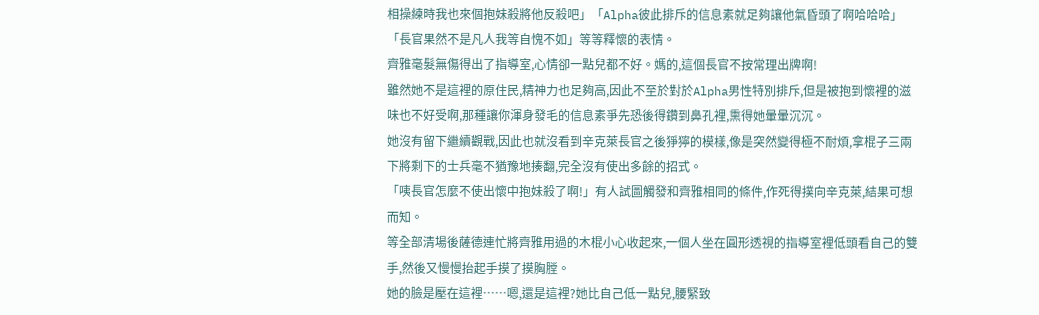相操練時我也來個抱妹殺將他反殺吧」「Alpha彼此排斥的信息素就足夠讓他氣昏頭了啊哈哈哈」「長官果然不是凡人我等自愧不如」等等釋懷的表情。
齊雅毫髮無傷得出了指導室,心情卻一點兒都不好。媽的,這個長官不按常理出牌啊!
雖然她不是這裡的原住民,精神力也足夠高,因此不至於對於Alpha男性特別排斥,但是被抱到懷裡的滋味也不好受啊,那種讓你渾身發毛的信息素爭先恐後得鑽到鼻孔裡,熏得她暈暈沉沉。
她沒有留下繼續觀戰,因此也就沒看到辛克萊長官之後猙獰的模樣,像是突然變得極不耐煩,拿棍子三兩下將剩下的士兵毫不猶豫地揍翻,完全沒有使出多餘的招式。
「咦長官怎麼不使出懷中抱妹殺了啊!」有人試圖觸發和齊雅相同的條件,作死得撲向辛克萊,結果可想而知。
等全部清場後薩德連忙將齊雅用過的木棍小心收起來,一個人坐在圓形透視的指導室裡低頭看自己的雙手,然後又慢慢抬起手摸了摸胸膛。
她的臉是壓在這裡……嗯,還是這裡?她比自己低一點兒,腰緊致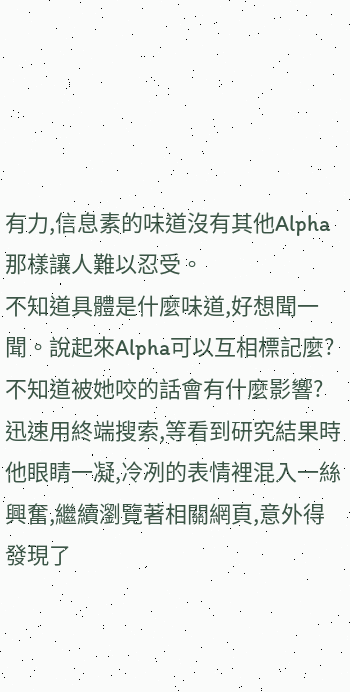有力,信息素的味道沒有其他Alpha那樣讓人難以忍受。
不知道具體是什麼味道,好想聞一聞。說起來Alpha可以互相標記麼?不知道被她咬的話會有什麼影響?
迅速用終端搜索,等看到研究結果時他眼睛一凝,冷冽的表情裡混入一絲興奮,繼續瀏覽著相關網頁,意外得發現了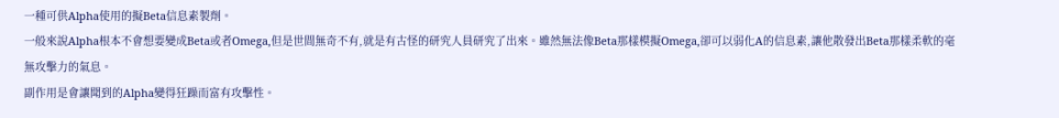一種可供Alpha使用的擬Beta信息素製劑。
一般來說Alpha根本不會想要變成Beta或者Omega,但是世間無奇不有,就是有古怪的研究人員研究了出來。雖然無法像Beta那樣模擬Omega,卻可以弱化A的信息素,讓他散發出Beta那樣柔軟的毫無攻擊力的氣息。
副作用是會讓聞到的Alpha變得狂躁而富有攻擊性。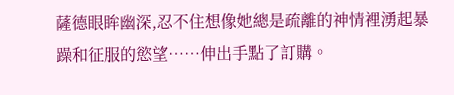薩德眼眸幽深,忍不住想像她總是疏離的神情裡湧起暴躁和征服的慾望……伸出手點了訂購。